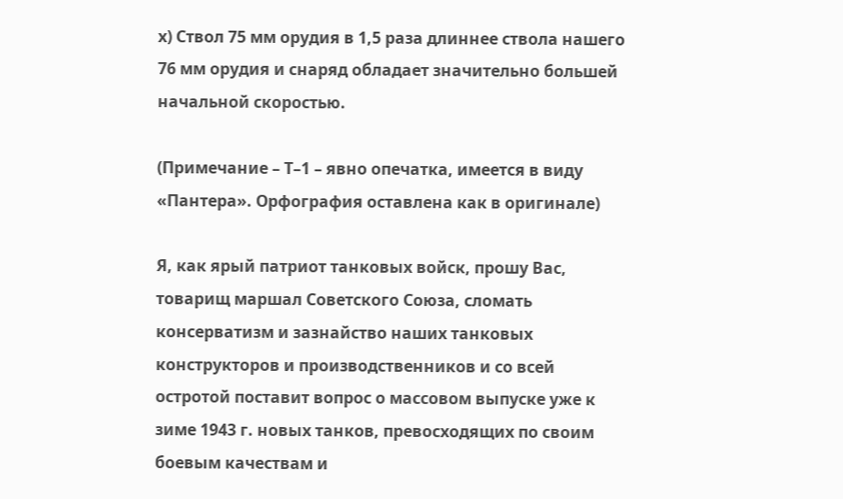х) Ствол 75 мм орудия в 1,5 раза длиннее ствола нашего 76 мм орудия и снаряд обладает значительно большей начальной скоростью.

(Примечание – Т–1 – явно опечатка, имеется в виду «Пантера». Орфография оставлена как в оригинале)

Я, как ярый патриот танковых войск, прошу Вас, товарищ маршал Советского Союза, сломать консерватизм и зазнайство наших танковых конструкторов и производственников и со всей остротой поставит вопрос о массовом выпуске уже к зиме 1943 г. новых танков, превосходящих по своим боевым качествам и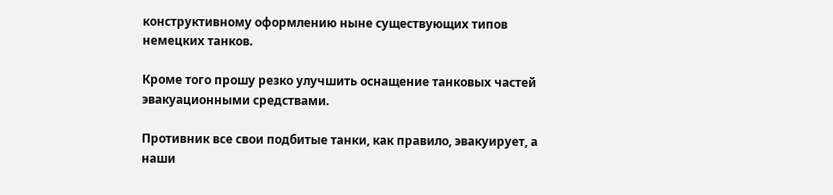конструктивному оформлению ныне существующих типов немецких танков.

Кроме того прошу резко улучшить оснащение танковых частей эвакуационными средствами.

Противник все свои подбитые танки, как правило, эвакуирует, а наши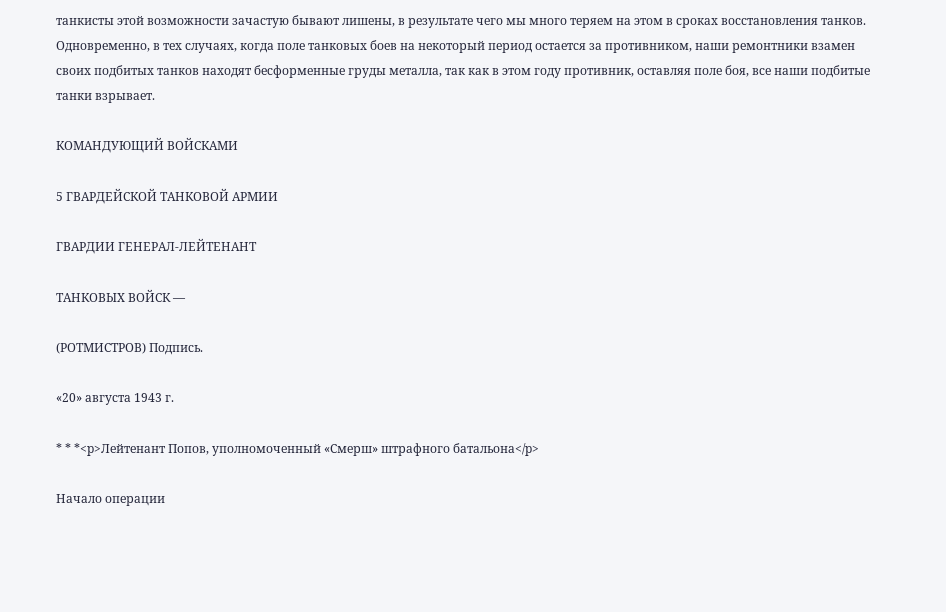танкисты этой возможности зачастую бывают лишены, в результате чего мы много теряем на этом в сроках восстановления танков. Одновременно, в тех случаях, когда поле танковых боев на некоторый период остается за противником, наши ремонтники взамен своих подбитых танков находят бесформенные груды металла, так как в этом году противник, оставляя поле боя, все наши подбитые танки взрывает.

КОМАНДУЮЩИЙ ВОЙСКАМИ

5 ГВАРДЕЙСКОЙ ТАНКОВОЙ АРМИИ

ГВАРДИИ ГЕНЕРАЛ-ЛЕЙТЕНАНТ

ТАНКОВЫХ ВОЙСК —

(РОТМИСТРОВ) Подпись.

«20» августа 1943 г.

* * *<p>Лейтенант Попов, уполномоченный «Смерш» штрафного батальона</p>

Начало операции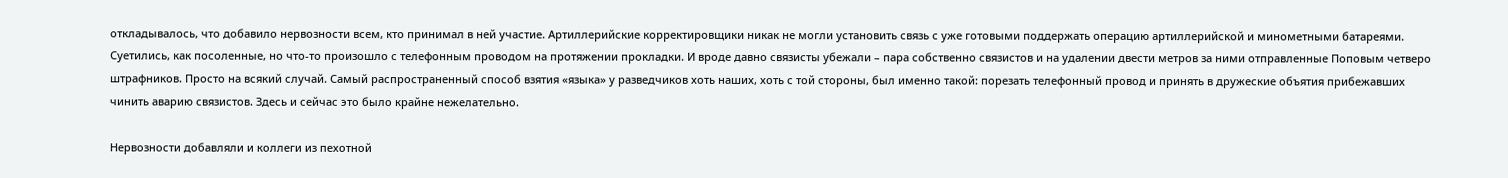откладывалось, что добавило нервозности всем, кто принимал в ней участие. Артиллерийские корректировщики никак не могли установить связь с уже готовыми поддержать операцию артиллерийской и минометными батареями. Суетились, как посоленные, но что-то произошло с телефонным проводом на протяжении прокладки. И вроде давно связисты убежали – пара собственно связистов и на удалении двести метров за ними отправленные Поповым четверо штрафников. Просто на всякий случай. Самый распространенный способ взятия «языка» у разведчиков хоть наших, хоть с той стороны, был именно такой: порезать телефонный провод и принять в дружеские объятия прибежавших чинить аварию связистов. Здесь и сейчас это было крайне нежелательно.

Нервозности добавляли и коллеги из пехотной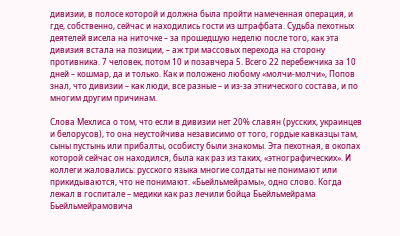дивизии, в полосе которой и должна была пройти намеченная операция, и где, собственно, сейчас и находились гости из штрафбата. Судьба пехотных деятелей висела на ниточке – за прошедшую неделю после того, как эта дивизия встала на позиции, – аж три массовых перехода на сторону противника. 7 человек, потом 10 и позавчера 5. Всего 22 перебежчика за 10 дней – кошмар, да и только. Как и положено любому «молчи-молчи», Попов знал, что дивизии – как люди, все разные – и из-за этнического состава, и по многим другим причинам.

Слова Мехлиса о том, что если в дивизии нет 20% славян (русских, украинцев и белорусов), то она неустойчива независимо от того, гордые кавказцы там, сыны пустынь или прибалты, особисту были знакомы. Эта пехотная, в окопах которой сейчас он находился, была как раз из таких, «этнографических». И коллеги жаловались: русского языка многие солдаты не понимают или прикидываются, что не понимают. «Бьейльмейрамы», одно слово. Когда лежал в госпитале – медики как раз лечили бойца Бьейльмейрама Бьейльмейрамовича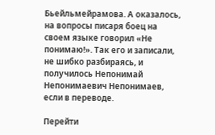Бьейльмейрамова. А оказалось, на вопросы писаря боец на своем языке говорил «Не понимаю!». Так его и записали, не шибко разбираясь, и получилось Непонимай Непонимаевич Непонимаев, если в переводе.

Перейти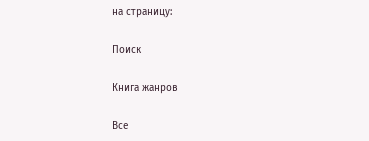на страницу:

Поиск

Книга жанров

Все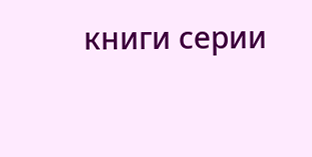книги серии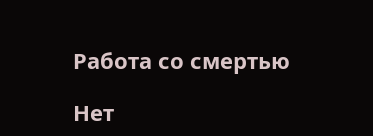Работа со смертью

Нет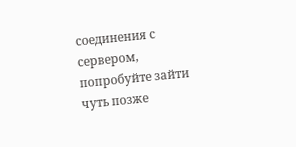соединения с сервером, попробуйте зайти чуть позже